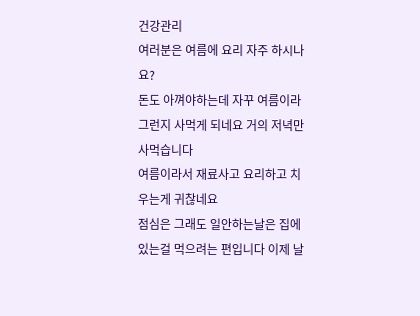건강관리
여러분은 여름에 요리 자주 하시나요?
돈도 아껴야하는데 자꾸 여름이라 그런지 사먹게 되네요 거의 저녁만 사먹습니다
여름이라서 재료사고 요리하고 치우는게 귀찮네요
점심은 그래도 일안하는날은 집에있는걸 먹으려는 편입니다 이제 날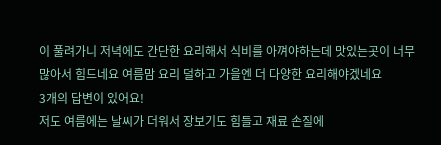이 풀려가니 저녁에도 간단한 요리해서 식비를 아껴야하는데 맛있는곳이 너무 많아서 힘드네요 여름맘 요리 덜하고 가을엔 더 다양한 요리해야겠네요
3개의 답변이 있어요!
저도 여름에는 날씨가 더워서 장보기도 힘들고 재료 손질에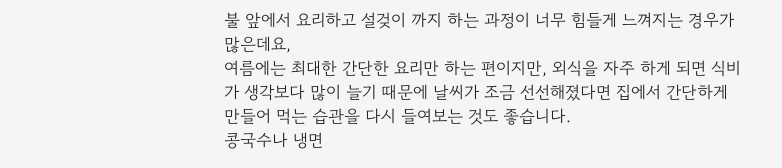불 앞에서 요리하고 설겆이 까지 하는 과정이 너무 힘들게 느껴지는 경우가 많은데요,
여름에는 최대한 간단한 요리만 하는 편이지만, 외식을 자주 하게 되면 식비가 생각보다 많이 늘기 때문에 날씨가 조금 선선해졌다면 집에서 간단하게 만들어 먹는 습관을 다시 들여보는 것도 좋습니다.
콩국수나 냉면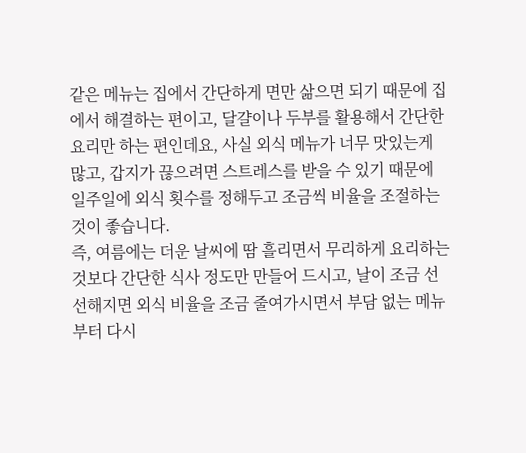같은 메뉴는 집에서 간단하게 면만 삶으면 되기 때문에 집에서 해결하는 편이고, 달걀이나 두부를 활용해서 간단한 요리만 하는 편인데요, 사실 외식 메뉴가 너무 맛있는게 많고, 갑지가 끊으려면 스트레스를 받을 수 있기 때문에 일주일에 외식 횟수를 정해두고 조금씩 비율을 조절하는 것이 좋습니다.
즉, 여름에는 더운 날씨에 땀 흘리면서 무리하게 요리하는 것보다 간단한 식사 정도만 만들어 드시고, 날이 조금 선선해지면 외식 비율을 조금 줄여가시면서 부담 없는 메뉴부터 다시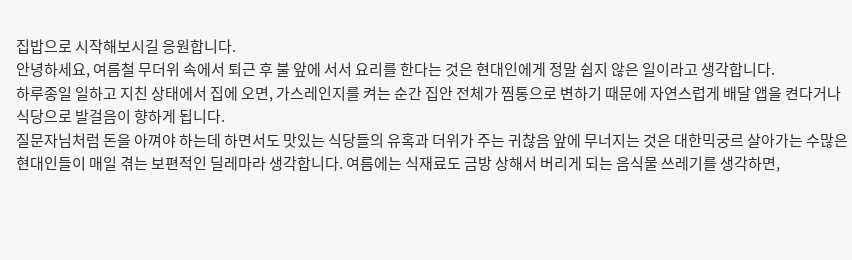집밥으로 시작해보시길 응원합니다.
안녕하세요, 여름철 무더위 속에서 퇴근 후 불 앞에 서서 요리를 한다는 것은 현대인에게 정말 쉽지 않은 일이라고 생각합니다.
하루종일 일하고 지친 상태에서 집에 오면, 가스레인지를 켜는 순간 집안 전체가 찜통으로 변하기 때문에 자연스럽게 배달 앱을 켠다거나 식당으로 발걸음이 향하게 됩니다.
질문자님처럼 돈을 아껴야 하는데 하면서도 맛있는 식당들의 유혹과 더위가 주는 귀찮음 앞에 무너지는 것은 대한믹궁르 살아가는 수많은 현대인들이 매일 겪는 보편적인 딜레마라 생각합니다. 여름에는 식재료도 금방 상해서 버리게 되는 음식물 쓰레기를 생각하면,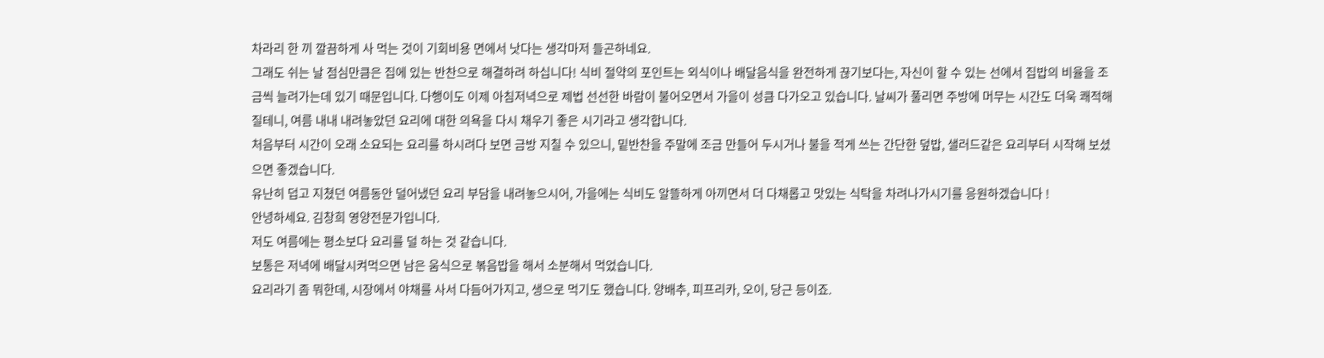차라리 한 끼 깔끔하게 사 먹는 것이 기회비용 면에서 낫다는 생각마저 들곤하네요.
그래도 쉬는 날 점심만큼은 집에 있는 반찬으로 해결하려 하십니다! 식비 절약의 포인트는 외식이나 배달음식을 완전하게 끊기보다는, 자신이 할 수 있는 선에서 집밥의 비율을 조금씩 늘려가는데 있기 때문입니다. 다행이도 이제 아침저녁으로 제법 선선한 바람이 불어오면서 가을이 성큼 다가오고 있습니다. 날씨가 풀리면 주방에 머무는 시간도 더욱 쾌적해질테니, 여름 내내 내려놓았던 요리에 대한 의욕을 다시 채우기 좋은 시기라고 생각합니다.
처음부터 시간이 오래 소요되는 요리를 하시려다 보면 금방 지칠 수 있으니, 밑반찬을 주말에 조금 만들어 두시거나 불을 적게 쓰는 간단한 덮밥, 샐러드같은 요리부터 시작해 보셨으면 좋겠습니다.
유난히 덥고 지쳤던 여름동안 덜어냈던 요리 부담을 내려놓으시어, 가을에는 식비도 알뜰하게 아끼면서 더 다채롭고 맛있는 식탁을 차려나가시기를 응원하겠습니다 !
안녕하세요. 김창희 영양전문가입니다.
저도 여름에는 평소보다 요리를 덜 하는 것 같습니다.
보통은 저녁에 배달시켜먹으면 남은 움식으로 볶음밥을 해서 소분해서 먹었습니다.
요리라기 좀 뭐한데, 시장에서 야채를 사서 다듬어가지고, 생으로 먹기도 했습니다. 양배추, 피프리카, 오이, 당근 등이죠.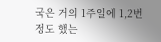국은 거의 1주일에 1,2번 정도 했는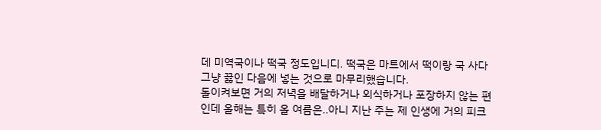데 미역국이나 떡국 정도입니디. 떡국은 마트에서 떡이랑 국 사다 그냥 끓인 다음에 넣는 것으로 마무리했습니다.
돌이켜보면 거의 저녁을 배달하거나 외식하거나 포장하지 않는 편인데 올해는 특히 올 여름은..아니 지난 주는 제 인생에 거의 피크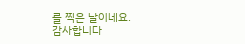를 찍은 날이네요.
감사합니다